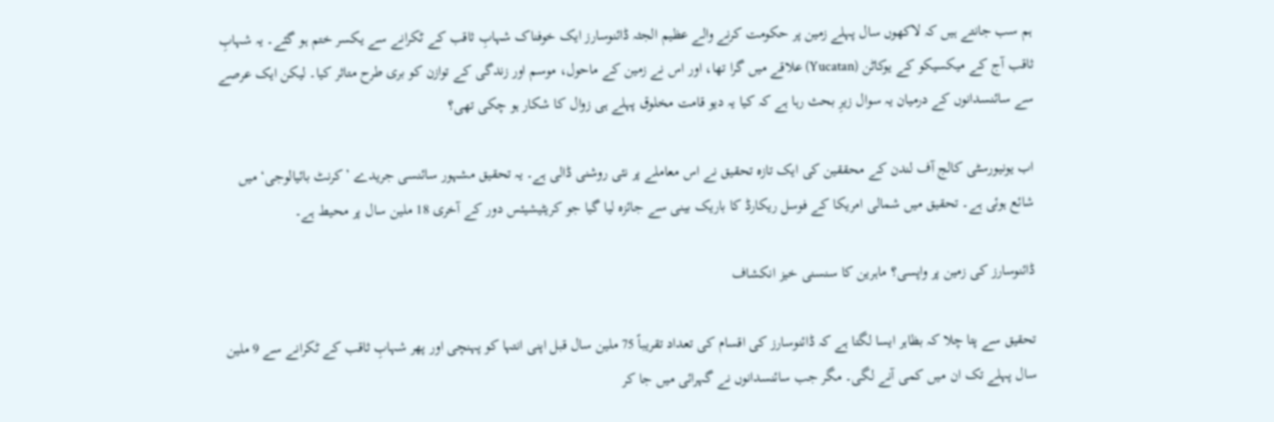ہم سب جانتے ہیں کہ لاکھوں سال پہلے زمین پر حکومت کرنے والے عظیم الجثہ ڈائنوسارز ایک خوفناک شہابِ ثاقب کے ٹکرانے سے یکسر ختم ہو گئے۔ یہ شہابِ ثاقب آج کے میکسیکو کے یوکاٹن (Yucatan) علاقے میں گرا تھا، اور اس نے زمین کے ماحول، موسم اور زندگی کے توازن کو بری طرح متاثر کیا۔ لیکن ایک عرصے سے سائنسدانوں کے درمیان یہ سوال زیرِ بحث رہا ہے کہ کیا یہ دیو قامت مخلوق پہلے ہی زوال کا شکار ہو چکی تھی؟

اب یونیورسٹی کالج آف لندن کے محققین کی ایک تازہ تحقیق نے اس معاملے پر نئی روشنی ڈالی ہے۔ یہ تحقیق مشہور سائنسی جریدے ’کرنٹ بائیالوجی‘ میں شائع ہوئی ہے۔ تحقیق میں شمالی امریکا کے فوسل ریکارڈ کا باریک بینی سے جائزہ لیا گیا جو کریٹیشیئس دور کے آخری 18 ملین سال پر محیط ہے۔

ڈائنوسارز کی زمین پر واپسی؟ ماہرین کا سنسنی خیز انکشاف

تحقیق سے پتا چلا کہ بظاہر ایسا لگتا ہے کہ ڈائنوسارز کی اقسام کی تعداد تقریباً 75 ملین سال قبل اپنی انتہا کو پہنچی اور پھر شہابِ ثاقب کے ٹکرانے سے 9 ملین سال پہلے تک ان میں کمی آنے لگی۔ مگر جب سائنسدانوں نے گہرائی میں جا کر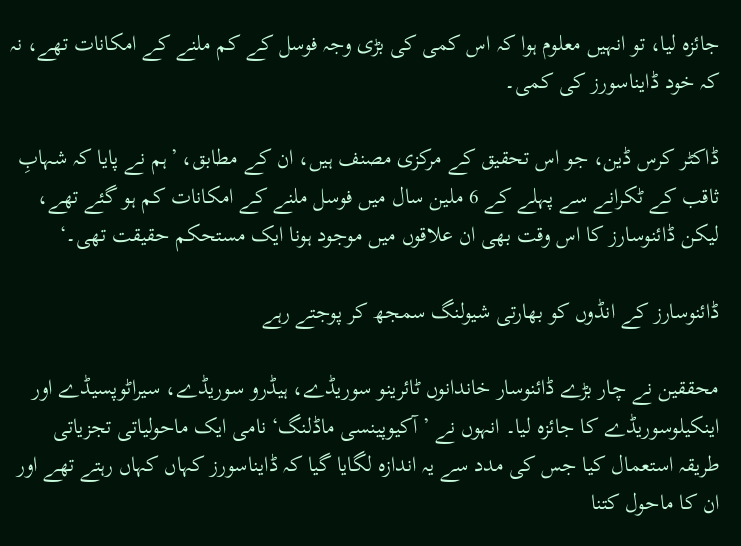جائزہ لیا، تو انہیں معلوم ہوا کہ اس کمی کی بڑی وجہ فوسل کے کم ملنے کے امکانات تھے، نہ کہ خود ڈایناسورز کی کمی۔

ڈاکٹر کرس ڈین، جو اس تحقیق کے مرکزی مصنف ہیں، ان کے مطابق، ’ہم نے پایا کہ شہابِ ثاقب کے ٹکرانے سے پہلے کے 6 ملین سال میں فوسل ملنے کے امکانات کم ہو گئے تھے، لیکن ڈائنوسارز کا اس وقت بھی ان علاقوں میں موجود ہونا ایک مستحکم حقیقت تھی۔‘

ڈائنوسارز کے انڈوں کو بھارتی شیولنگ سمجھ کر پوجتے رہے

محققین نے چار بڑے ڈائنوسار خاندانوں ٹائرینو سوریڈے، ہیڈرو سوریڈے، سیراٹوپسیڈے اور اینکیلوسوریڈے کا جائزہ لیا۔ انہوں نے ’آکیوپینسی ماڈلنگ‘ نامی ایک ماحولیاتی تجزیاتی طریقہ استعمال کیا جس کی مدد سے یہ اندازہ لگایا گیا کہ ڈایناسورز کہاں کہاں رہتے تھے اور ان کا ماحول کتنا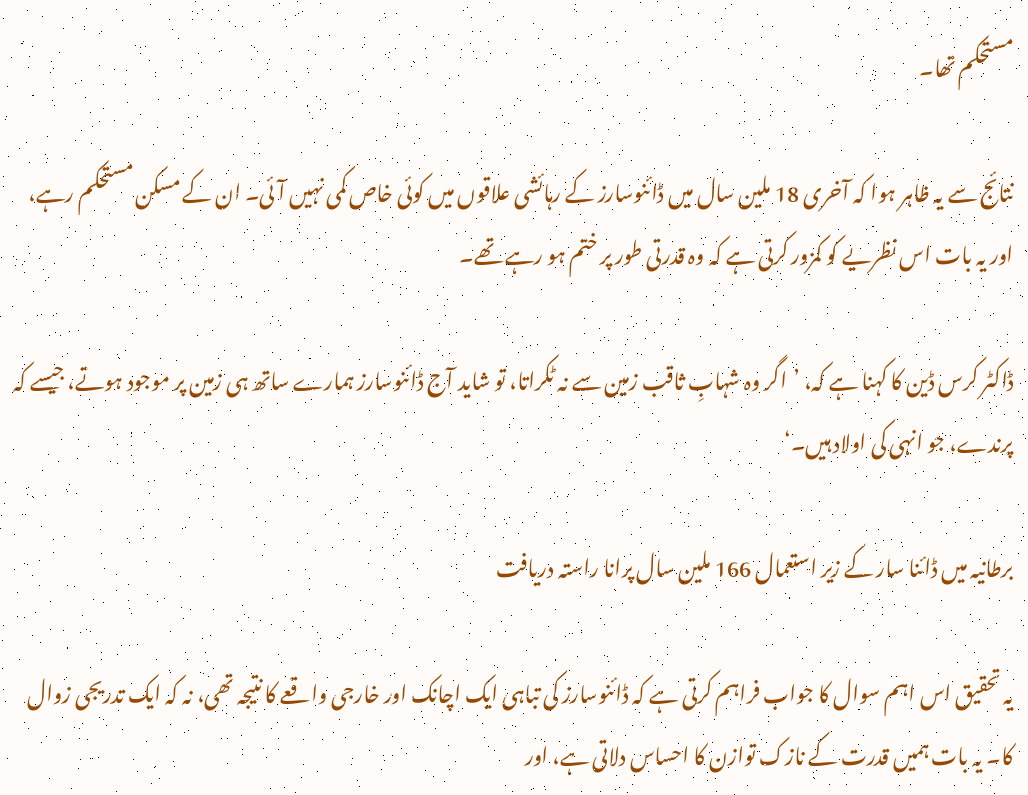مستحکم تھا۔

نتائج سے یہ ظاہر ہوا کہ آخری 18 ملین سال میں ڈائنوسارز کے رہائشی علاقوں میں کوئی خاص کمی نہیں آئی۔ ان کے مسکن مستحکم رہے، اور یہ بات اس نظریے کو کمزور کرتی ہے کہ وہ قدرتی طور پر ختم ہو رہے تھے۔

ڈاکٹر کرس ڈین کا کہنا ہے کہ، ’اگر وہ شہابِ ثاقب زمین سے نہ ٹکراتا، تو شاید آج ڈائنوسارز ہمارے ساتھ ہی زمین پر موجود ہوتے، جیسے کہ پرندے، جو انہی کی اولاد ہیں۔‘

برطانیہ میں ڈائنا سار کے زیر استعمال 166 ملین سال پرانا راستہ دریافت

یہ تحقیق اس اہم سوال کا جواب فراہم کرتی ہے کہ ڈائنوسارز کی تباہی ایک اچانک اور خارجی واقعے کا نتیجہ تھی، نہ کہ ایک تدریجی زوال کا۔ یہ بات ہمیں قدرت کے نازک توازن کا احساس دلاتی ہے، اور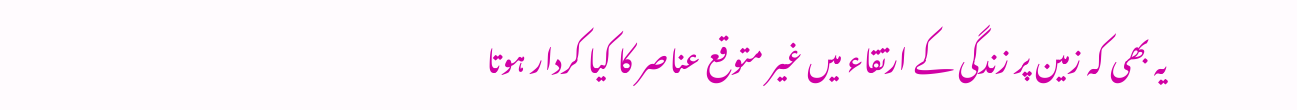یہ بھی کہ زمین پر زندگی کے ارتقاء میں غیر متوقع عناصر کا کیا کردار ہوتا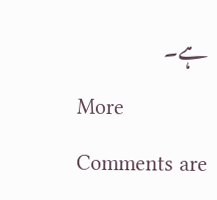ہے۔

More

Comments are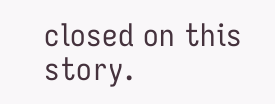closed on this story.